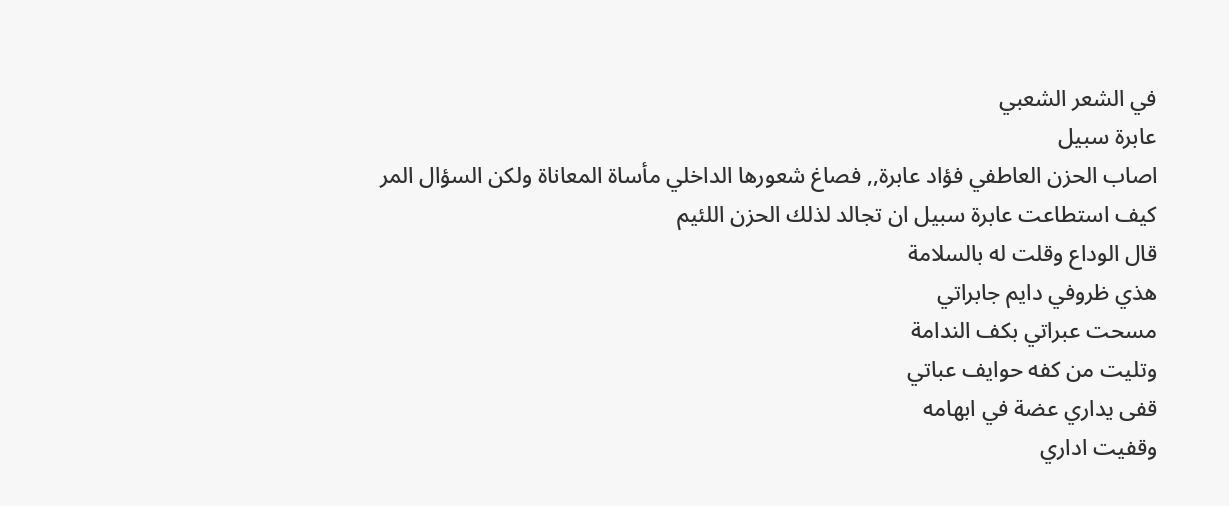في الشعر الشعبي
عابرة سبيل
اصاب الحزن العاطفي فؤاد عابرة,, فصاغ شعورها الداخلي مأساة المعاناة ولكن السؤال المر كيف استطاعت عابرة سبيل ان تجالد لذلك الحزن اللئيم
قال الوداع وقلت له بالسلامة
هذي ظروفي دايم جابراتي
مسحت عبراتي بكف الندامة
وتليت من كفه حوايف عباتي
قفى يداري عضة في ابهامه
وقفيت اداري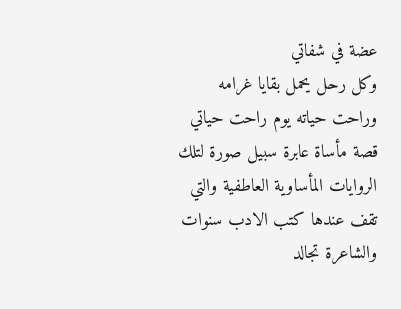عضة في شفاتي
وكل رحل يحمل بقايا غرامه
وراحت حياته يوم راحت حياتي
قصة مأساة عابرة سبيل صورة لتلك الروايات المأساوية العاطفية والتي تقف عندها كتب الادب سنوات والشاعرة تجالد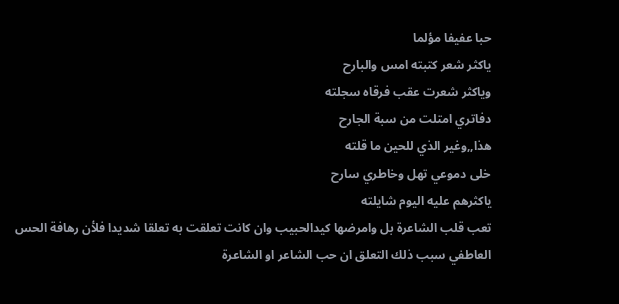حبا عفيفا مؤلما
ياكثر شعر كتبته امس والبارح
وياكثر شعرت عقب فرقاه سجلته
دفاتري امتلت من سبة الجارح
هذا,,وغير الذي للحين ما قلته
خلى دموعي تهل وخاطري سارح
ياكثرهم عليه اليوم شايلته
تعب قلب الشاعرة بل وامرضها كيدالحبيب وان كانت تعلقت به تعلقا شديدا فلأن رهافة الحس العاطفي سبب ذلك التعلق ان حب الشاعر او الشاعرة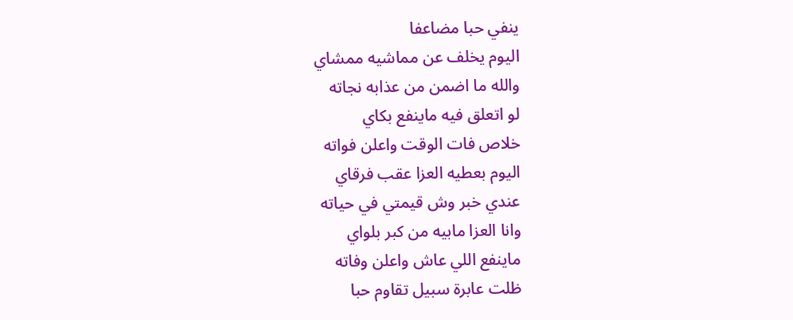ينفي حبا مضاعفا
اليوم يخلف عن مماشيه ممشاي
والله ما اضمن من عذابه نجاته
لو اتعلق فيه ماينفع بكاي
خلاص فات الوقت واعلن فواته
اليوم بعطيه العزا عقب فرقاي
عندي خبر وش قيمتي في حياته
وانا العزا مابيه من كبر بلواي
ماينفع اللي عاش واعلن وفاته
ظلت عابرة سبيل تقاوم حبا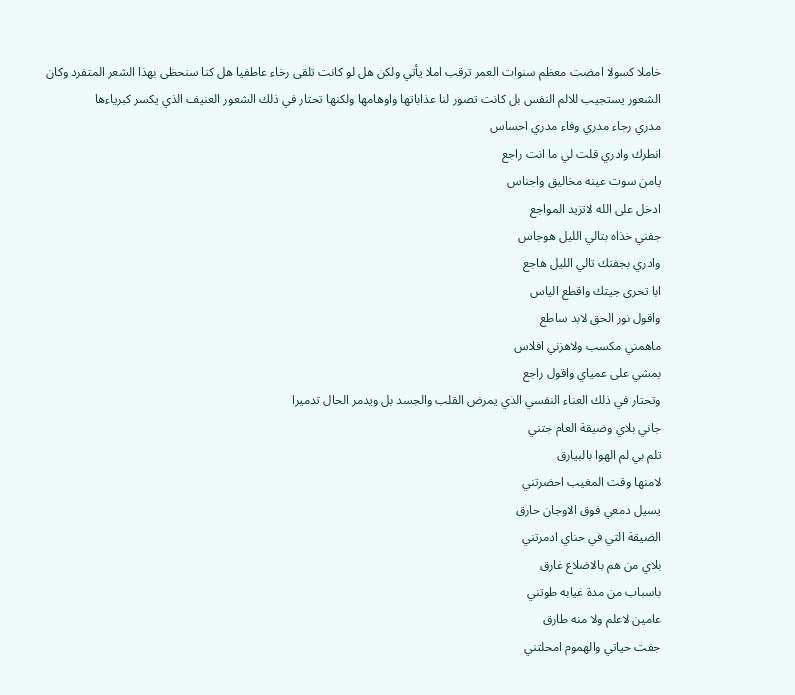خاملا كسولا امضت معظم سنوات العمر ترقب املا يأتي ولكن هل لو كانت تلقى رخاء عاطفيا هل كنا سنحظى بهذا الشعر المتفرد وكان
الشعور يستجيب للالم النفس بل كانت تصور لنا عذاباتها واوهامها ولكنها تحتار في ذلك الشعور العنيف الذي يكسر كبرياءها
مدري رجاء مدري وفاء مدري احساس
انطرك وادري قلت لي ما انت راجع
يامن سوت عينه مخاليق واجناس
ادخل على الله لاتزيد المواجع
جفني خذاه بتالي الليل هوجاس
وادري بجفنك تالي الليل هاجع
ابا تحرى جيتك واقطع الياس
واقول نور الحق لابد ساطع
ماهمني مكسب ولاهزني افلاس
بمشي على عمياي واقول راجع
وتحتار في ذلك العناء النفسي الذي يمرض القلب والجسد بل ويدمر الحال تدميرا
جاني بلاي وضيقة العام جتني
تلم بي لم الهوا بالبيارق
لامنها وقت المغيب احضرتني
يسيل دمعي فوق الاوجان حارق
الضيقة التي في حناي ادمرتني
بلاي من هم بالاضلاع غارق
باسباب من مدة غيابه طوتني
عامين لاعلم ولا منه طارق
جفت حياتي والهموم امحلتني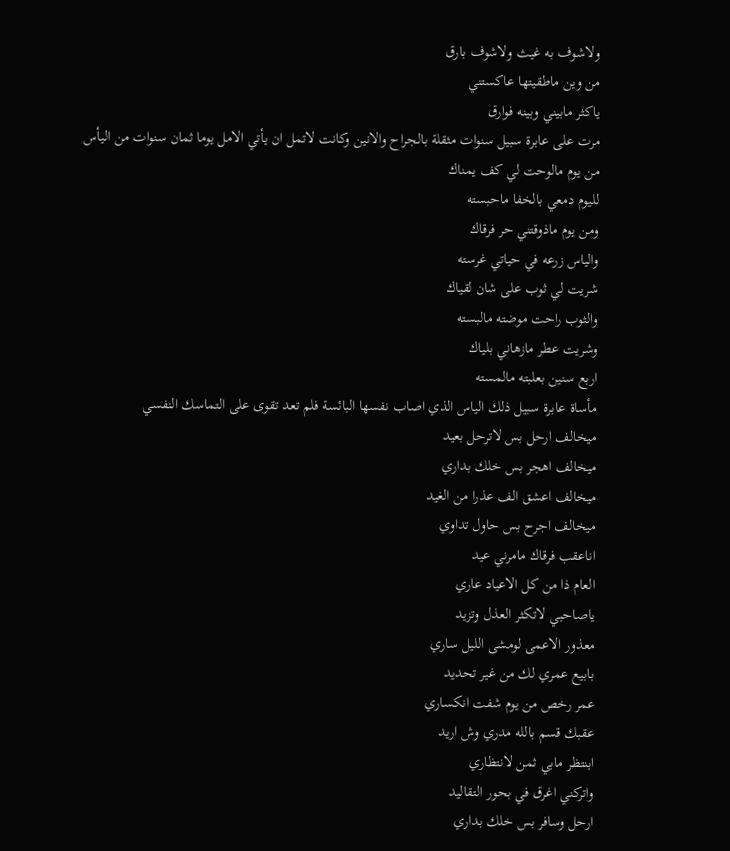ولاشوف به غيث ولاشوف بارق
من وين ماطقيتها عاكستني
ياكثر مابيني وبينه فوارق
مرت على عابرة سبيل سنوات مثقلة بالجراح والانين وكانت لاتمل ان يأتي الامل يوما ثمان سنوات من اليأس
من يوم مالوحت لي كف يمناك
لليوم دمعي بالخفا ماحبسته
ومن يوم ماذوقتني حر فرقاك
والياس زرعه في حياتي غرسته
شريت لي ثوب على شان لقياك
والثوب راحت موضته مالبسته
وشريت عطر مازهاني بلياك
اربع سنين بعلبته مالمسته
مأساة عابرة سبيل ذلك الياس الذي اصاب نفسها البائسة فلم تعد تقوى على التماسك النفسي
ميخالف ارحل بس لاترحل بعيد
ميخالف اهجر بس خلك بداري
ميخالف اعشق الف عذرا من الغيد
ميخالف اجرح بس حاول تداوي
اناعقب فرقاك مامرني عيد
العام ذا من كل الاعياد عاري
ياصاحبي لاتكثر العذل وتزيد
معذور الاعمى لومشى الليل ساري
بابيع عمري لك من غير تحديد
عمر رخص من يوم شفت انكساري
عقبك قسم بالله مدري وش اريد
ابنتظر مابي ثمن لانتظاري
واتركني اغرق في بحور التقاليد
ارحل وسافر بس خلك بداري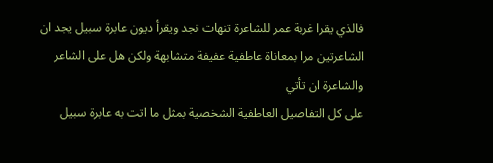فالذي يقرا غربة عمر للشاعرة تنهات نجد ويقرأ ديون عابرة سبيل يجد ان الشاعرتين مرا بمعاناة عاطفية عفيفة متشابهة ولكن هل على الشاعر والشاعرة ان تأتي
على كل التفاصيل العاطفية الشخصية بمثل ما اتت به عابرة سبيل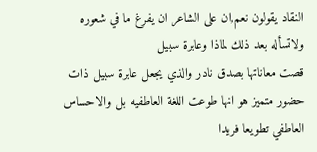النقاد يقولون نعم,ان على الشاعر ان يفرغ ما في شعوره ولاتسأله بعد ذلك لماذا وعابرة سبيل
قصت معاناتها بصدق نادر والذي يجعل عابرة سبيل ذات حضور متميز هو انها طوعت اللغة العاطفيه بل والاحساس العاطفي تطويعا فريدا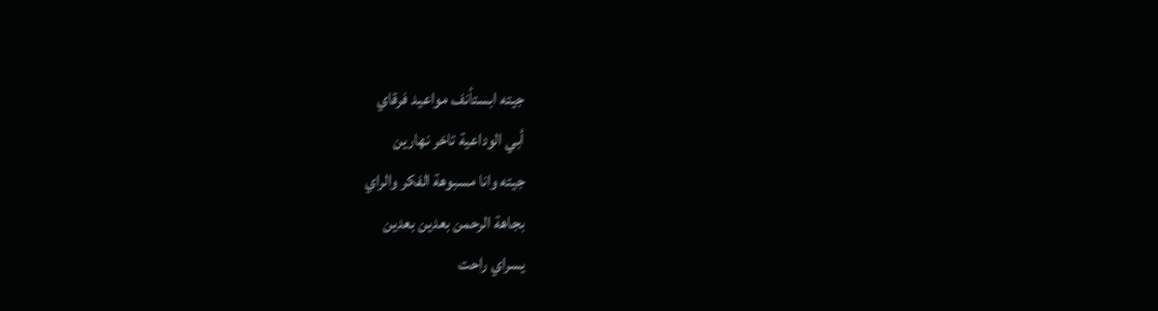جيته ابستأنف مواعيد فرقاي
أبي الوداعية تاخر نهارين
جيته وانا مسبوهة الفكر والراي
بجاهة الرحمن بعدين بعدين
يسراي راحت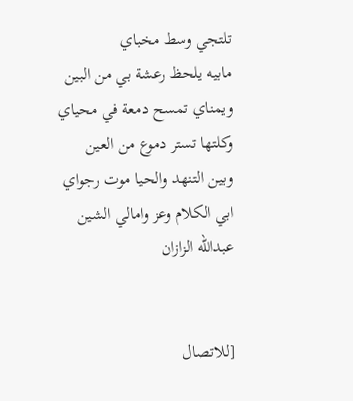تلتجي وسط مخباي
مابيه يلحظ رعشة بي من البين
ويمناي تمسح دمعة في محياي
وكلتها تستر دموع من العين
وبين التنهد والحيا موت رجواي
ابي الكلام وعز وامالي الشين
عبدالله الزازان


[للاتصال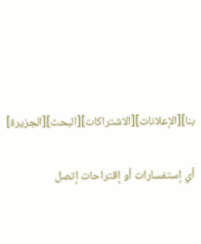بنا][الإعلانات][الاشتراكات][البحث][الجزيرة]

أي إستفسارات أو إقتراحات إتصل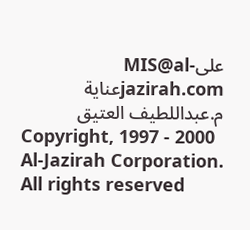علىMIS@al-jazirah.comعناية م.عبداللطيف العتيق
Copyright, 1997 - 2000 Al-Jazirah Corporation. All rights reserved